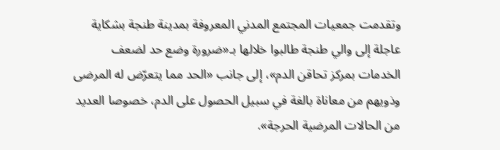وتقدمت جمعيات المجتمع المدني المعروفة بمدينة طنجة بشكاية عاجلة إلى والي طنجة طالبوا خلالها بـ«ضرورة وضع حد لضعف الخدمات بمركز تحاقن الدم»، إلى جانب «الحد مما يتعرّض له المرضى وذويهم من معاناة بالغة في سبيل الحصول على الدم، خصوصا العديد من الحالات المرضية الحرجة».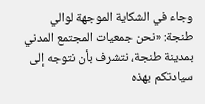وجاء في الشكاية الموجهة لوالي طنجة: «نحن جمعيات المجتمع المدني بمدينة طنجة، نتشرف بأن نتوجه إلى سيادتكم بهذه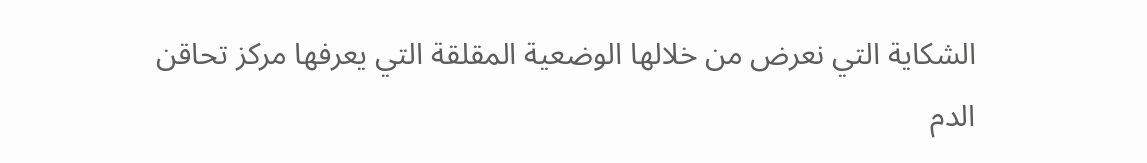الشكاية التي نعرض من خلالها الوضعية المقلقة التي يعرفها مركز تحاقن الدم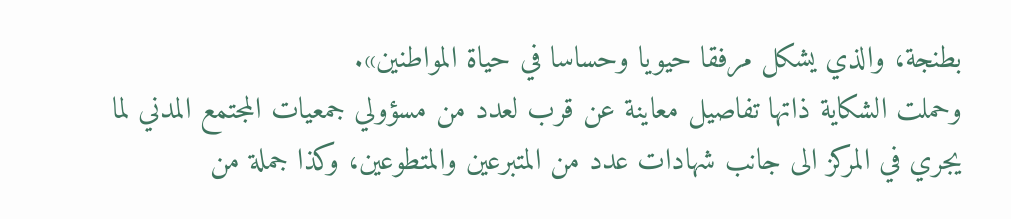بطنجة، والذي يشكل مرفقا حيويا وحساسا في حياة المواطنين».
وحملت الشكاية ذاتها تفاصيل معاينة عن قرب لعدد من مسؤولي جمعيات المجتمع المدني لما يجري في المركز الى جانب شهادات عدد من المتبرعين والمتطوعين، وكذا جملة من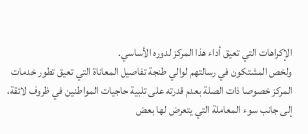الإكراهات التي تعيق أداء هذا المركز لدوره الأساسي.
ولخص المشتكون في رسالتهم لوالي طنجة تفاصيل المعاناة التي تعيق تطور خدمات المركز خصوصا ذات الصلة بعدم قدرته على تلبية حاجيات المواطنين في ظروف لائقة، إلى جانب سوء المعاملة التي يتعرض لها بعض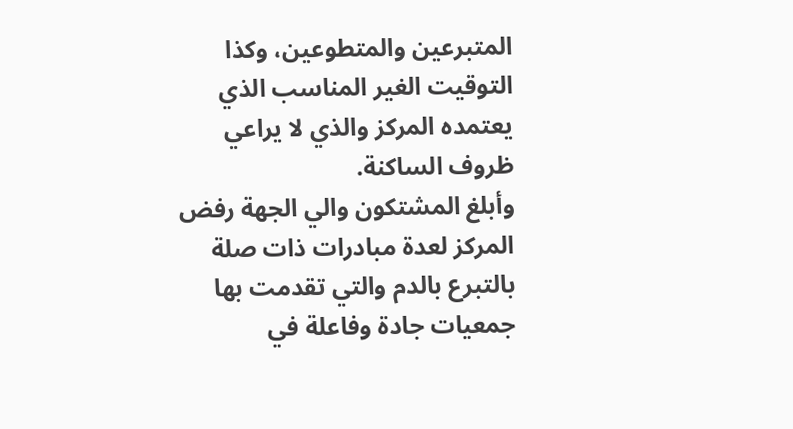المتبرعين والمتطوعين، وكذا التوقيت الغير المناسب الذي يعتمده المركز والذي لا يراعي ظروف الساكنة.
وأبلغ المشتكون والي الجهة رفض المركز لعدة مبادرات ذات صلة بالتبرع بالدم والتي تقدمت بها جمعيات جادة وفاعلة في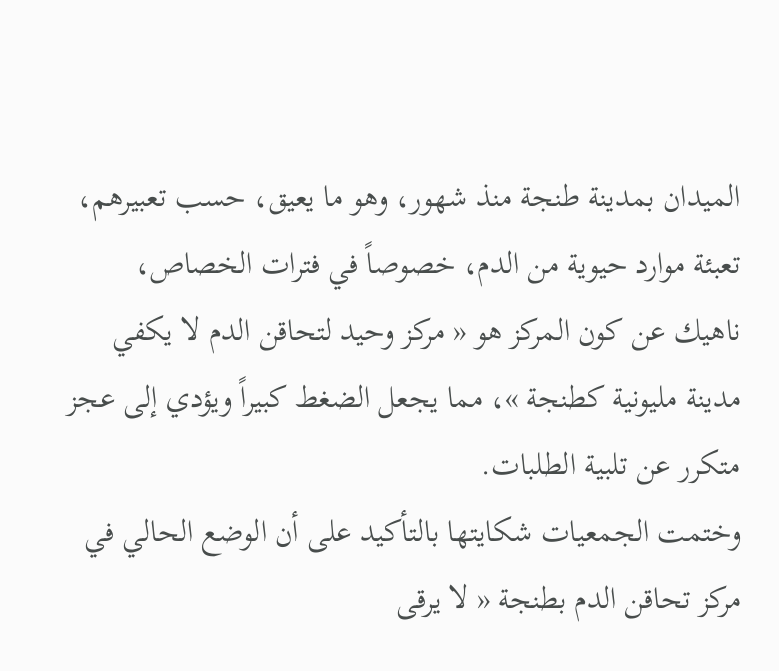الميدان بمدينة طنجة منذ شهور، وهو ما يعيق، حسب تعبيرهم، تعبئة موارد حيوية من الدم، خصوصاً في فترات الخصاص، ناهيك عن كون المركز هو « مركز وحيد لتحاقن الدم لا يكفي مدينة مليونية كطنجة »، مما يجعل الضغط كبيراً ويؤدي إلى عجز متكرر عن تلبية الطلبات.
وختمت الجمعيات شكايتها بالتأكيد على أن الوضع الحالي في مركز تحاقن الدم بطنجة « لا يرقى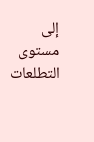إلى مستوى التطلعات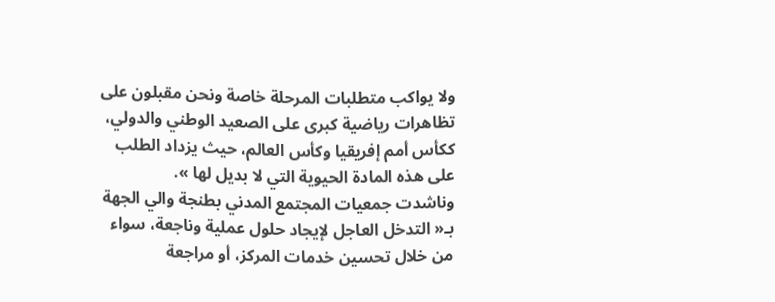ولا يواكب متطلبات المرحلة خاصة ونحن مقبلون على تظاهرات رياضية كبرى على الصعيد الوطني والدولي، ككأس أمم إفريقيا وكأس العالم، حيث يزداد الطلب على هذه المادة الحيوية التي لا بديل لها ».
وناشدت جمعيات المجتمع المدني بطنجة والي الجهة بـ« التدخل العاجل لإيجاد حلول عملية وناجعة، سواء من خلال تحسين خدمات المركز، أو مراجعة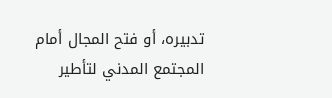تدبيره، أو فتح المجال أمام المجتمع المدني لتأطير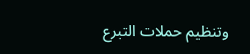وتنظيم حملات التبرع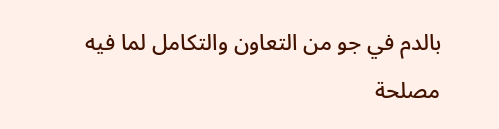بالدم في جو من التعاون والتكامل لما فيه مصلحة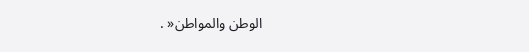الوطن والمواطن« .